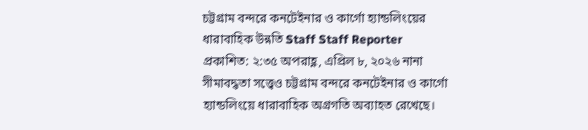চট্টগ্রাম বন্দরে কনটেইনার ও কার্গো হ্যান্ডলিংয়ের ধারাবাহিক উন্নতি Staff Staff Reporter প্রকাশিত: ২:৩৫ অপরাহ্ণ, এপ্রিল ৮, ২০২৬ নানা সীমাবদ্ধতা সত্ত্বেও চট্টগ্রাম বন্দরে কনটেইনার ও কার্গো হ্যান্ডলিংয়ে ধারাবাহিক অগ্রগতি অব্যাহত রেখেছে।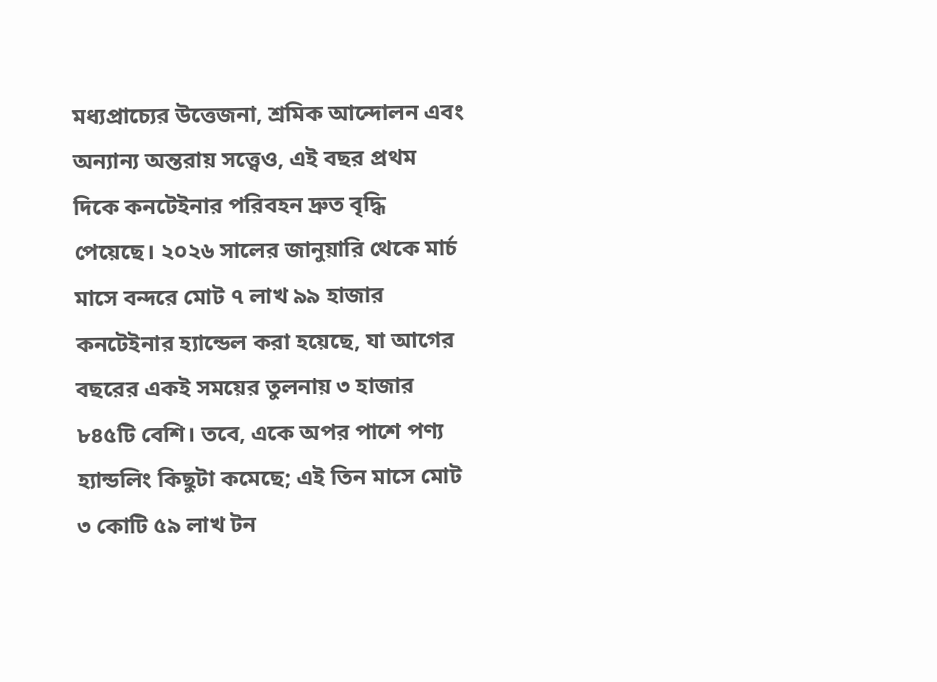মধ্যপ্রাচ্যের উত্তেজনা, শ্রমিক আন্দোলন এবং অন্যান্য অন্তরায় সত্ত্বেও, এই বছর প্রথম দিকে কনটেইনার পরিবহন দ্রুত বৃদ্ধি পেয়েছে। ২০২৬ সালের জানুয়ারি থেকে মার্চ মাসে বন্দরে মোট ৭ লাখ ৯৯ হাজার কনটেইনার হ্যান্ডেল করা হয়েছে, যা আগের বছরের একই সময়ের তুলনায় ৩ হাজার ৮৪৫টি বেশি। তবে, একে অপর পাশে পণ্য হ্যান্ডলিং কিছুটা কমেছে; এই তিন মাসে মোট ৩ কোটি ৫৯ লাখ টন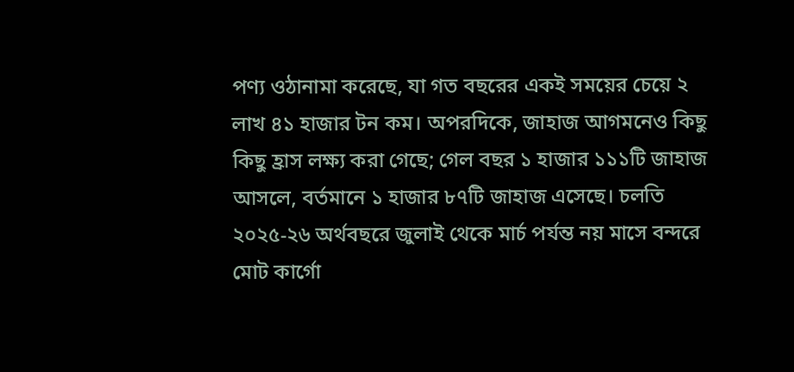পণ্য ওঠানামা করেছে, যা গত বছরের একই সময়ের চেয়ে ২ লাখ ৪১ হাজার টন কম। অপরদিকে, জাহাজ আগমনেও কিছু কিছু হ্রাস লক্ষ্য করা গেছে; গেল বছর ১ হাজার ১১১টি জাহাজ আসলে, বর্তমানে ১ হাজার ৮৭টি জাহাজ এসেছে। চলতি ২০২৫-২৬ অর্থবছরে জুলাই থেকে মার্চ পর্যন্ত নয় মাসে বন্দরে মোট কার্গো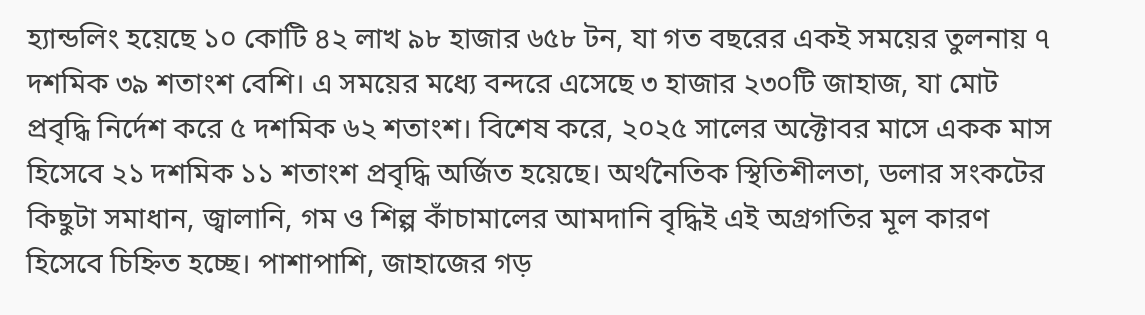হ্যান্ডলিং হয়েছে ১০ কোটি ৪২ লাখ ৯৮ হাজার ৬৫৮ টন, যা গত বছরের একই সময়ের তুলনায় ৭ দশমিক ৩৯ শতাংশ বেশি। এ সময়ের মধ্যে বন্দরে এসেছে ৩ হাজার ২৩০টি জাহাজ, যা মোট প্রবৃদ্ধি নির্দেশ করে ৫ দশমিক ৬২ শতাংশ। বিশেষ করে, ২০২৫ সালের অক্টোবর মাসে একক মাস হিসেবে ২১ দশমিক ১১ শতাংশ প্রবৃদ্ধি অর্জিত হয়েছে। অর্থনৈতিক স্থিতিশীলতা, ডলার সংকটের কিছুটা সমাধান, জ্বালানি, গম ও শিল্প কাঁচামালের আমদানি বৃদ্ধিই এই অগ্রগতির মূল কারণ হিসেবে চিহ্নিত হচ্ছে। পাশাপাশি, জাহাজের গড়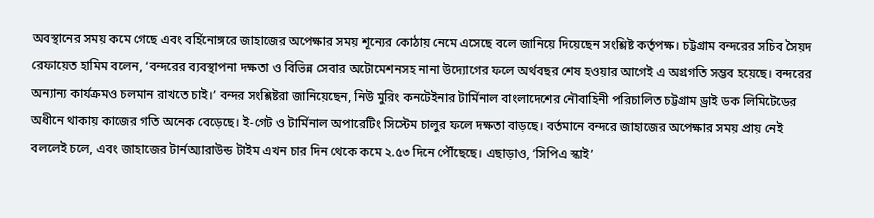অবস্থানের সময় কমে গেছে এবং বর্হিনোঙ্গরে জাহাজের অপেক্ষার সময় শূন্যের কোঠায় নেমে এসেছে বলে জানিয়ে দিয়েছেন সংশ্লিষ্ট কর্তৃপক্ষ। চট্টগ্রাম বন্দরের সচিব সৈয়দ রেফায়েত হামিম বলেন, ‘বন্দরের ব্যবস্থাপনা দক্ষতা ও বিভিন্ন সেবার অটোমেশনসহ নানা উদ্যোগের ফলে অর্থবছর শেষ হওয়ার আগেই এ অগ্রগতি সম্ভব হয়েছে। বন্দরের অন্যান্য কার্যক্রমও চলমান রাখতে চাই।’ বন্দর সংশ্লিষ্টরা জানিয়েছেন, নিউ মুরিং কনটেইনার টার্মিনাল বাংলাদেশের নৌবাহিনী পরিচালিত চট্টগ্রাম ড্রাই ডক লিমিটেডের অধীনে থাকায় কাজের গতি অনেক বেড়েছে। ই-গেট ও টার্মিনাল অপারেটিং সিস্টেম চালুর ফলে দক্ষতা বাড়ছে। বর্তমানে বন্দরে জাহাজের অপেক্ষার সময় প্রায় নেই বললেই চলে, এবং জাহাজের টার্নঅ্যারাউন্ড টাইম এখন চার দিন থেকে কমে ২.৫৩ দিনে পৌঁছেছে। এছাড়াও, ‘সিপিএ স্কাই’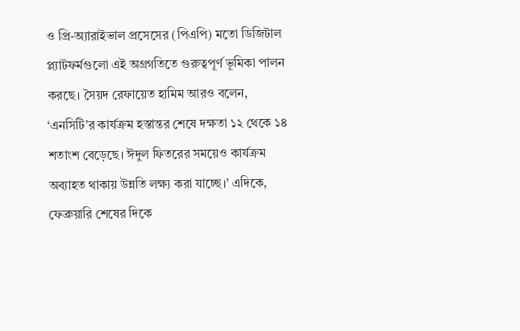ও প্রি-অ্যারাইভাল প্রসেসের (পিএপি) মতো ডিজিটাল প্ল্যাটফর্মগুলো এই অগ্রগতিতে গুরুত্বপূর্ণ ভূমিকা পালন করছে। সৈয়দ রেফায়েত হামিম আরও বলেন, ‘এনসিটি’র কার্যক্রম হস্তান্তর শেষে দক্ষতা ১২ থেকে ১৪ শতাংশ বেড়েছে। ঈদুল ফিতরের সময়েও কার্যক্রম অব্যাহত থাকায় উন্নতি লক্ষ্য করা যাচ্ছে।’ এদিকে, ফেব্রুয়ারি শেষের দিকে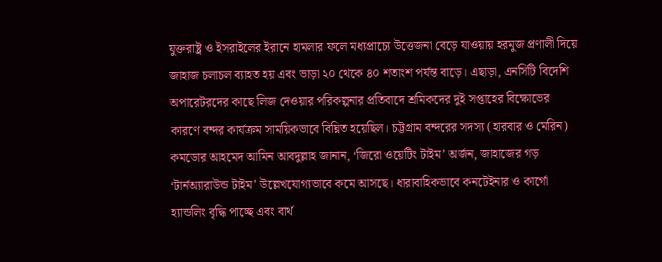যুক্তরাষ্ট্র ও ইসরাইলের ইরানে হামলার ফলে মধ্যপ্রাচ্যে উত্তেজনা বেড়ে যাওয়ায় হরমুজ প্রণালী দিয়ে জাহাজ চলাচল ব্যাহত হয় এবং ভাড়া ২০ থেকে ৪০ শতাংশ পর্যন্ত বাড়ে। এছাড়া, এনসিটি বিদেশি অপারেটরদের কাছে লিজ দেওয়ার পরিকল্পনার প্রতিবাদে শ্রমিকদের দুই সপ্তাহের বিক্ষোভের কারণে বন্দর কার্যক্রম সাময়িকভাবে বিঘ্নিত হয়েছিল। চট্টগ্রাম বন্দরের সদস্য (হারবার ও মেরিন) কমডোর আহমেদ আমিন আবদুল্লাহ জানান, ‘জিরো ওয়েটিং টাইম’ অর্জন, জাহাজের গড় ‘টার্নঅ্যারাউন্ড টাইম’ উল্লেখযোগ্যভাবে কমে আসছে। ধারাবাহিকভাবে কনটেইনার ও কার্গো হ্যান্ডলিং বৃদ্ধি পাচ্ছে এবং বার্থ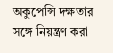অকুপেন্সি দক্ষতার সঙ্গে নিয়ন্ত্রণ করা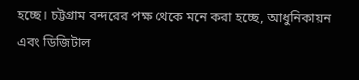হচ্ছে। চট্টগ্রাম বন্দরের পক্ষ থেকে মনে করা হচ্ছে, আধুনিকায়ন এবং ডিজিটাল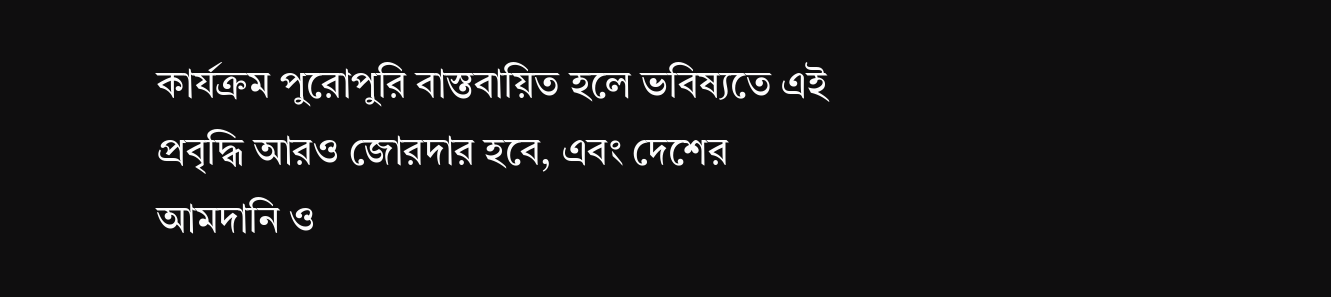কার্যক্রম পুরোপুরি বাস্তবায়িত হলে ভবিষ্যতে এই প্রবৃদ্ধি আরও জোরদার হবে, এবং দেশের আমদানি ও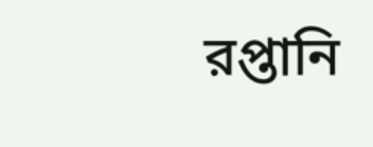রপ্তানি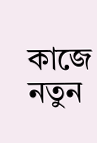কাজে নতুন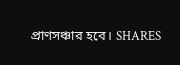প্রাণসঞ্চার হবে। SHARES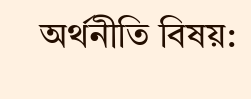অর্থনীতি বিষয়: